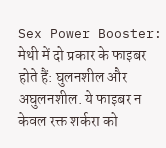Sex Power Booster: मेथी में दो प्रकार के फाइबर होते हैं: घुलनशील और अघुलनशील. ये फाइबर न केवल रक्त शर्करा को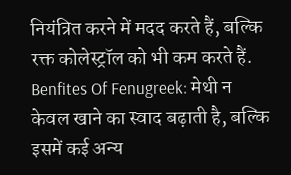नियंत्रित करने में मदद करते हैं, बल्कि रक्त कोलेस्ट्रॉल को भी कम करते हैं.
Benfites Of Fenugreek: मेथी न केवल खाने का स्वाद बढ़ाती है, बल्कि इसमें कई अन्य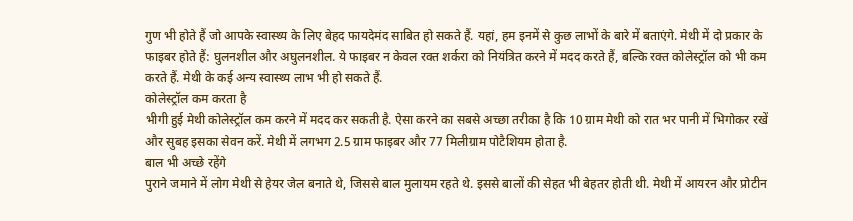गुण भी होते हैं जो आपके स्वास्थ्य के लिए बेहद फायदेमंद साबित हो सकते हैं. यहां, हम इनमें से कुछ लाभों के बारे में बताएंगे. मेथी में दो प्रकार के फाइबर होते हैं: घुलनशील और अघुलनशील. ये फाइबर न केवल रक्त शर्करा को नियंत्रित करने में मदद करते हैं, बल्कि रक्त कोलेस्ट्रॉल को भी कम करते हैं. मेथी के कई अन्य स्वास्थ्य लाभ भी हो सकते हैं.
कोलेस्ट्रॉल कम करता है
भीगी हुई मेथी कोलेस्ट्रॉल कम करने में मदद कर सकती है. ऐसा करने का सबसे अच्छा तरीका है कि 10 ग्राम मेथी को रात भर पानी में भिगोकर रखें और सुबह इसका सेवन करें. मेथी में लगभग 2.5 ग्राम फाइबर और 77 मिलीग्राम पोटैशियम होता है.
बाल भी अच्छे रहेंगे
पुराने जमाने में लोग मेथी से हेयर जेल बनाते थे, जिससे बाल मुलायम रहते थे. इससे बालों की सेहत भी बेहतर होती थी. मेथी में आयरन और प्रोटीन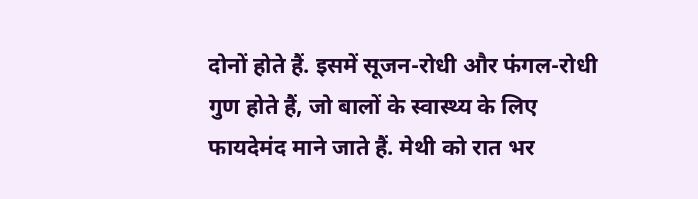दोनों होते हैं. इसमें सूजन-रोधी और फंगल-रोधी गुण होते हैं, जो बालों के स्वास्थ्य के लिए फायदेमंद माने जाते हैं. मेथी को रात भर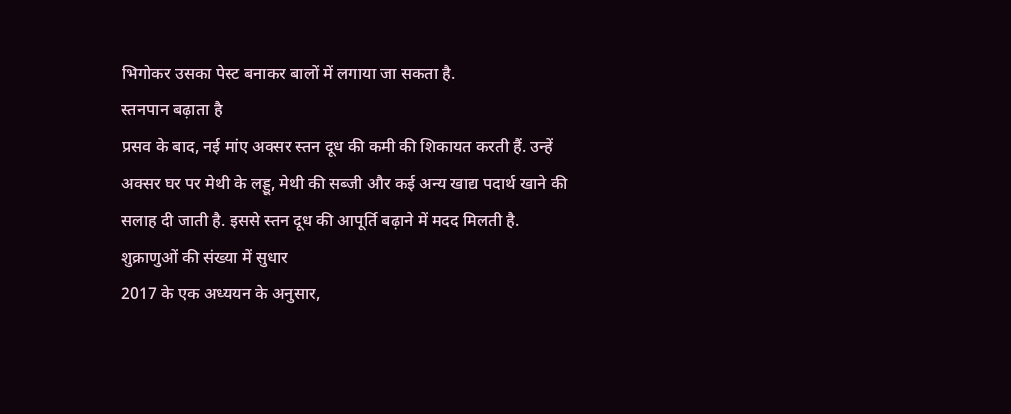भिगोकर उसका पेस्ट बनाकर बालों में लगाया जा सकता है.
स्तनपान बढ़ाता है
प्रसव के बाद, नई मांए अक्सर स्तन दूध की कमी की शिकायत करती हैं. उन्हें अक्सर घर पर मेथी के लड्डू, मेथी की सब्जी और कई अन्य खाद्य पदार्थ खाने की सलाह दी जाती है. इससे स्तन दूध की आपूर्ति बढ़ाने में मदद मिलती है.
शुक्राणुओं की संख्या में सुधार
2017 के एक अध्ययन के अनुसार,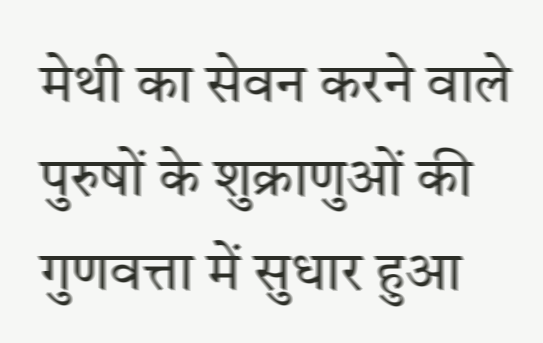मेथी का सेवन करने वाले पुरुषों के शुक्राणुओं की गुणवत्ता में सुधार हुआ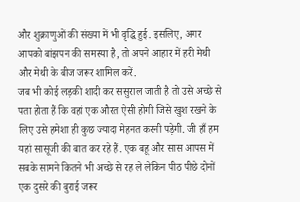और शुक्राणुओं की संख्या में भी वृद्धि हुई. इसलिए, अगर आपको बांझपन की समस्या है, तो अपने आहार में हरी मेथी और मेथी के बीज जरूर शामिल करें.
जब भी कोई लड़की शादी कर ससुराल जाती है तो उसे अच्छे से पता होता हैं कि वहां एक औरत ऐसी होगी जिसे खुश रखने के लिए उसे हमेशा ही कुछ ज्यादा मेहनत करनी पड़ेगी. जी हाँ हम यहां सासूजी की बात कर रहे हैं. एक बहू और सास आपस में सबके सामने कितने भी अच्छे से रह ले लेकिन पीठ पीछे दोनों एक दुसरे की बुराई जरूर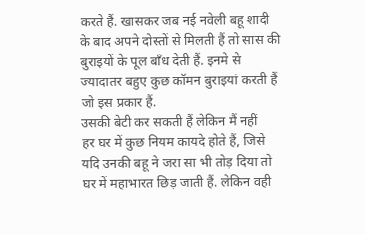करते हैं. खासकर जब नई नवेली बहू शादी के बाद अपने दोस्तों से मिलती हैं तो सास की बुराइयों के पूल बाँध देती हैं. इनमे से ज्यादातर बहुए कुछ कॉमन बुराइयां करती हैं जो इस प्रकार हैं.
उसकी बेटी कर सकती हैं लेकिन मैं नहीं
हर घर में कुछ नियम कायदे होते हैं, जिसे यदि उनकी बहू ने जरा सा भी तोड़ दिया तो घर में महाभारत छिड़ जाती हैं. लेकिन वही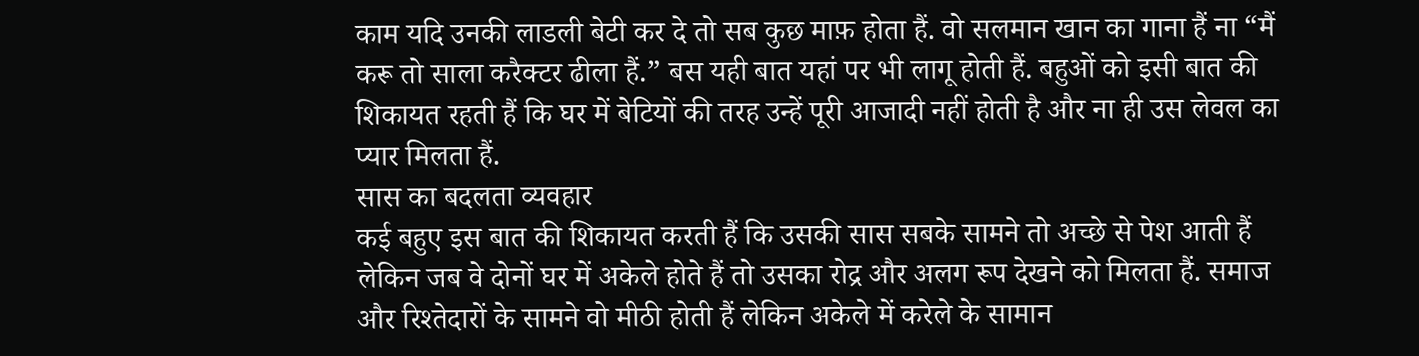काम यदि उनकी लाडली बेटी कर दे तो सब कुछ माफ़ होता हैं. वो सलमान खान का गाना हैं ना “मैं करू तो साला करैक्टर ढीला हैं.” बस यही बात यहां पर भी लागू होती हैं. बहुओं को इसी बात की शिकायत रहती हैं कि घर में बेटियों की तरह उन्हें पूरी आजादी नहीं होती है और ना ही उस लेवल का प्यार मिलता हैं.
सास का बदलता व्यवहार
कई बहुए इस बात की शिकायत करती हैं कि उसकी सास सबके सामने तो अच्छे से पेश आती हैं लेकिन जब वे दोनों घर में अकेले होते हैं तो उसका रोद्र और अलग रूप देखने को मिलता हैं. समाज और रिश्तेदारों के सामने वो मीठी होती हैं लेकिन अकेले में करेले के सामान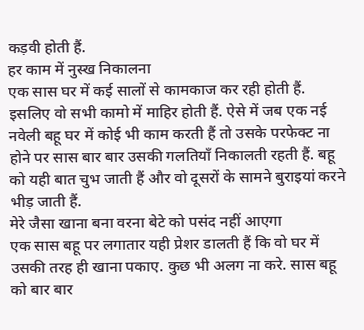कड़वी होती हैं.
हर काम में नुस्ख निकालना
एक सास घर में कई सालों से कामकाज कर रही होती हैं. इसलिए वो सभी कामो में माहिर होती हैं. ऐसे में जब एक नई नवेली बहू घर में कोई भी काम करती हैं तो उसके परफेक्ट ना होने पर सास बार बार उसकी गलतियाँ निकालती रहती हैं. बहू को यही बात चुभ जाती हैं और वो दूसरों के सामने बुराइयां करने भीड़ जाती हैं.
मेरे जैसा खाना बना वरना बेटे को पसंद नहीं आएगा
एक सास बहू पर लगातार यही प्रेशर डालती हैं कि वो घर में उसकी तरह ही खाना पकाए. कुछ भी अलग ना करे. सास बहू को बार बार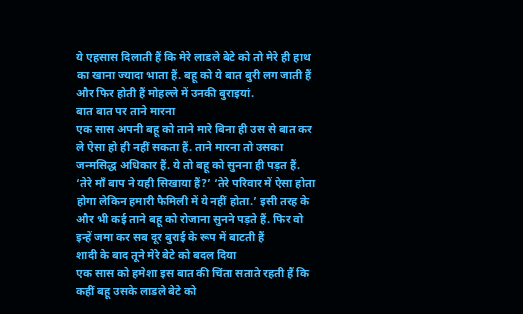ये एहसास दिलाती हैं कि मेरे लाडले बेटे को तो मेरे ही हाथ का खाना ज्यादा भाता हैं. बहू को ये बात बुरी लग जाती हैं और फिर होती हैं मोहल्ले में उनकी बुराइयां.
बात बात पर ताने मारना
एक सास अपनी बहू को ताने मारे बिना ही उस से बात कर ले ऐसा हो ही नहीं सकता हैं. ताने मारना तो उसका जन्मसिद्ध अधिकार हैं. ये तो बहू को सुनना ही पड़त हैं. ‘तेरे माँ बाप ने यही सिखाया हैं?’ ‘तेरे परिवार में ऐसा होता होगा लेकिन हमारी फैमिली में ये नहीं होता.’ इसी तरह के और भी कई ताने बहू को रोजाना सुनने पड़ते हैं. फिर वो इन्हें जमा कर सब दूर बुराई के रूप में बाटती हैं
शादी के बाद तूने मेरे बेटे को बदल दिया
एक सास को हमेशा इस बात की चिंता सताते रहती हैं कि कहीं बहू उसके लाडले बेटे को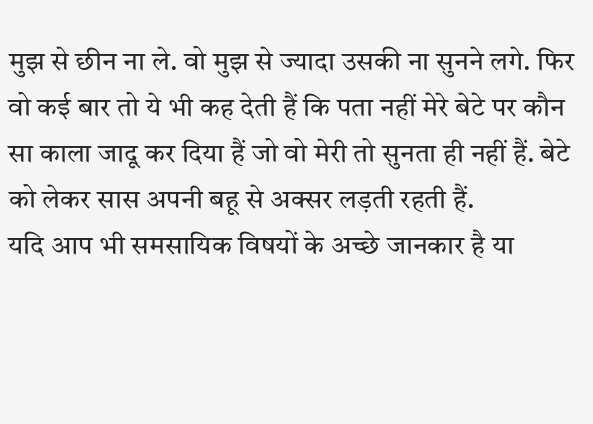मुझ से छीन ना ले. वो मुझ से ज्यादा उसकी ना सुनने लगे. फिर वो कई बार तो ये भी कह देती हैं कि पता नहीं मेरे बेटे पर कौन सा काला जादू कर दिया हैं जो वो मेरी तो सुनता ही नहीं हैं. बेटे को लेकर सास अपनी बहू से अक्सर लड़ती रहती हैं.
यदि आप भी समसायिक विषयों के अच्छे जानकार है या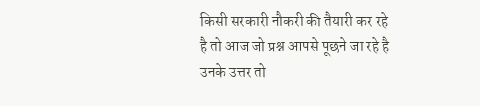किसी सरकारी नौकरी की तैयारी कर रहे है तो आज जो प्रश्न आपसे पूछने जा रहे है उनके उत्तर तो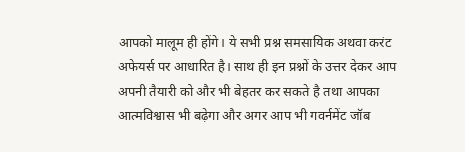आपको मालूम ही होंगे। ये सभी प्रश्न समसायिक अथवा करंट अफेयर्स पर आधारित है। साथ ही इन प्रश्नों के उत्तर देकर आप अपनी तैयारी को और भी बेहतर कर सकते है तथा आपका आत्मविश्वास भी बढ़ेगा और अगर आप भी गवर्नमेंट जॉब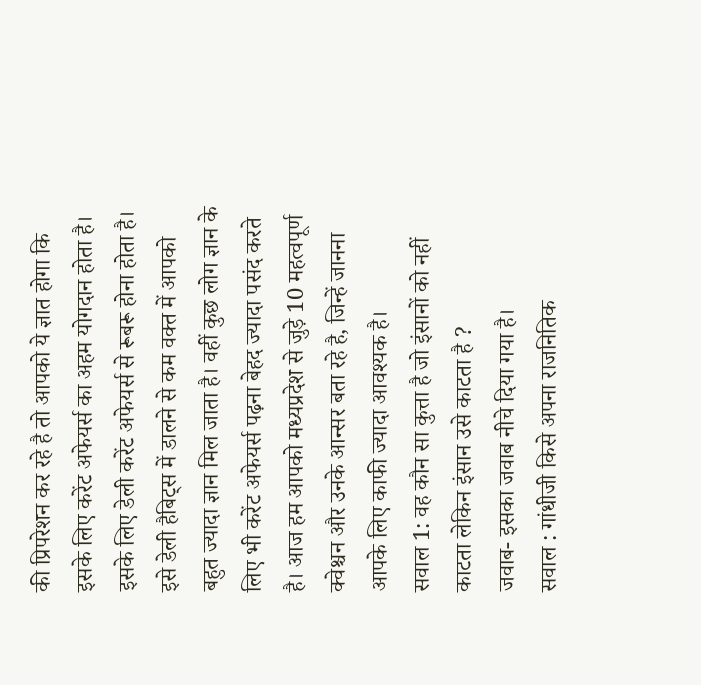की प्रिपरेशन कर रहे है तो आपको ये ज्ञात होगा कि इसके लिए करेंट अफेयर्स का अहम योगदान होता है।
इसके लिए डेली करेंट अफेयर्स से रूबरू होना होता है। इसे डेली हैबिट्स में डालने से कम वक्त में आपको बहुत ज्यादा ज्ञान मिल जाता है। वहीं कुछ लोग ज्ञान के लिए भी करेंट अफेयर्स पढ़ना बेहद ज्यादा पसंद करते है। आज हम आपको मध्यप्रदेश से जुड़े 10 महत्वपूर्ण क्वेश्चन और उनके आन्सर बता रहे है, जिन्हें जानना आपके लिए काफी ज्यादा आवश्यक है।
सवाल 1: वह कौन सा कुत्ता है जो इंसानों को नहीं काटता लेकिन इंसान उसे काटता है ?
जवाब- इसका जवाब नीचे दिया गया है।
सवाल : गांधीजी किसे अपना राजनितिक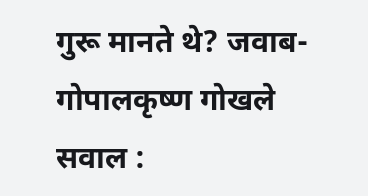गुरू मानते थे? जवाब- गोपालकृष्ण गोखले
सवाल :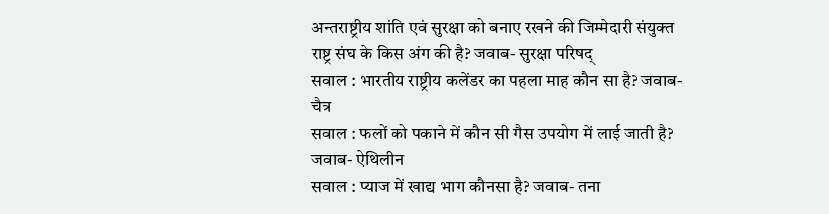अन्तराष्ट्रीय शांति एवं सुरक्षा को बनाए रखने की जिम्मेदारी संयुक्त राष्ट्र संघ के किस अंग की है? जवाब- सुरक्षा परिषद्
सवाल : भारतीय राष्ट्रीय कलेंडर का पहला माह कौन सा है? जवाब- चैत्र
सवाल : फलों को पकाने में कौन सी गैस उपयोग में लाई जाती है? जवाब- ऐथिलीन
सवाल : प्याज में खाद्य भाग कौनसा है? जवाब- तना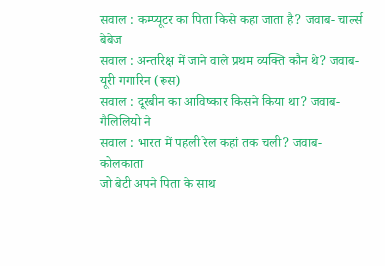सवाल : कम्प्यूटर का पिता किसे कहा जाता है? जवाब- चार्ल्स बेबेज
सवाल : अन्तरिक्ष में जाने वाले प्रथम व्यक्ति कौन थे? जवाब- यूरी गगारिन (रूस)
सवाल : दूरबीन का आविष्कार किसने किया था? जवाब- गैलिलियो ने
सवाल : भारत में पहली रेल कहां तक चली? जवाब- कोलकाता
जो बेटी अपने पिता के साथ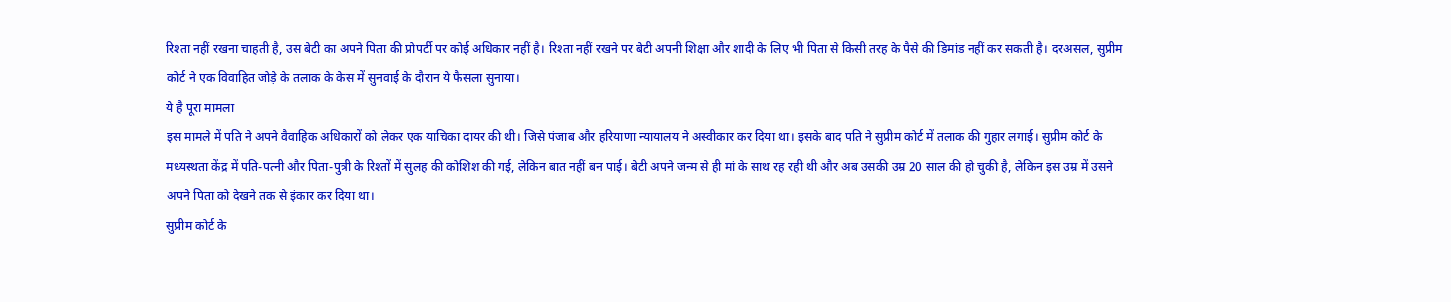रिश्ता नहीं रखना चाहती है, उस बेटी का अपने पिता की प्रोपर्टी पर कोई अधिकार नहीं है। रिश्ता नहीं रखने पर बेटी अपनी शिक्षा और शादी के लिए भी पिता से किसी तरह के पैसे की डिमांड नहीं कर सकती है। दरअसल, सुप्रीम कोर्ट ने एक विवाहित जोड़े के तलाक के केस में सुनवाई के दौरान ये फैसला सुनाया।
ये है पूरा मामला
इस मामले में पति ने अपने वैवाहिक अधिकारों को लेकर एक याचिका दायर की थी। जिसे पंजाब और हरियाणा न्यायालय ने अस्वीकार कर दिया था। इसके बाद पति ने सुप्रीम कोर्ट में तलाक की गुहार लगाई। सुप्रीम कोर्ट के मध्यस्थता केंद्र में पति-पत्नी और पिता-पुत्री के रिश्तों में सुलह की कोशिश की गई, लेकिन बात नहीं बन पाई। बेटी अपने जन्म से ही मां के साथ रह रही थी और अब उसकी उम्र 20 साल की हो चुकी है, लेकिन इस उम्र में उसने अपने पिता को देखने तक से इंकार कर दिया था।
सुप्रीम कोर्ट के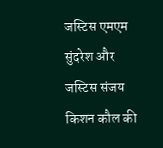जस्टिस एमएम सुंदरेश और जस्टिस संजय किशन कौल की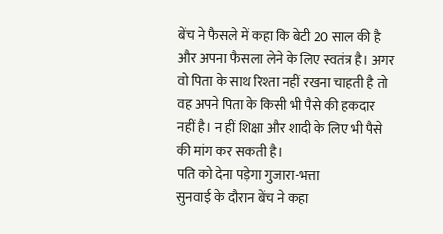बेंच ने फैसले में कहा कि बेटी 20 साल की है और अपना फैसला लेने के लिए स्वतंत्र है। अगर वो पिता के साथ रिश्ता नहीं रखना चाहती है तो वह अपने पिता के किसी भी पैसे की हकदार नहीं है। न हीं शिक्षा और शादी के लिए भी पैसे की मांग कर सकती है।
पति को देना पड़ेगा गुजारा-भत्ता
सुनवाई के दौरान बेंच ने कहा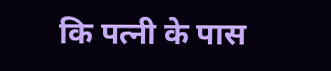कि पत्नी के पास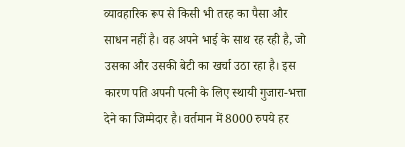व्यावहारिक रूप से किसी भी तरह का पैसा और साधन नहीं है। वह अपने भाई के साथ रह रही है, जो उसका और उसकी बेटी का खर्चा उठा रहा है। इस कारण पति अपनी पत्नी के लिए स्थायी गुजारा-भत्ता देने का जिम्मेदार है। वर्तमान में 8000 रुपये हर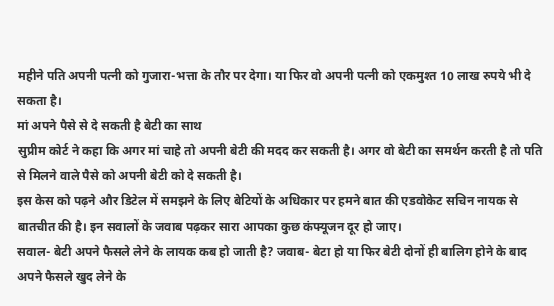महीने पति अपनी पत्नी को गुजारा-भत्ता के तौर पर देगा। या फिर वो अपनी पत्नी को एकमुश्त 10 लाख रुपये भी दे सकता है।
मां अपने पैसे से दे सकती है बेटी का साथ
सुप्रीम कोर्ट ने कहा कि अगर मां चाहे तो अपनी बेटी की मदद कर सकती है। अगर वो बेटी का समर्थन करती है तो पति से मिलने वाले पैसे को अपनी बेटी को दे सकती है।
इस केस को पढ़ने और डिटेल में समझने के लिए बेटियों के अधिकार पर हमने बात की एडवोकेट सचिन नायक से बातचीत की है। इन सवालों के जवाब पढ़कर सारा आपका कुछ कंफ्यूजन दूर हो जाए।
सवाल- बेटी अपने फैसले लेने के लायक कब हो जाती है? जवाब- बेटा हो या फिर बेटी दोनों ही बालिग होने के बाद अपने फैसले खुद लेने के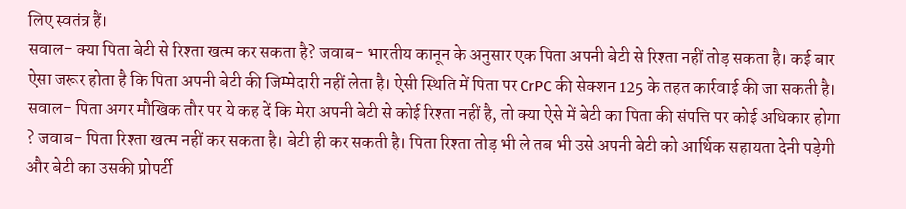लिए स्वतंत्र हैं।
सवाल- क्या पिता बेटी से रिश्ता खत्म कर सकता है? जवाब- भारतीय कानून के अनुसार एक पिता अपनी बेटी से रिश्ता नहीं तोड़ सकता है। कई बार ऐसा जरूर होता है कि पिता अपनी बेटी की जिम्मेदारी नहीं लेता है। ऐसी स्थिति में पिता पर CrPC की सेक्शन 125 के तहत कार्रवाई की जा सकती है।
सवाल- पिता अगर मौखिक तौर पर ये कह दें कि मेरा अपनी बेटी से कोई रिश्ता नहीं है, तो क्या ऐसे में बेटी का पिता की संपत्ति पर कोई अधिकार होगा ? जवाब- पिता रिश्ता खत्म नहीं कर सकता है। बेटी ही कर सकती है। पिता रिश्ता तोड़ भी ले तब भी उसे अपनी बेटी को आर्थिक सहायता देनी पड़ेगी और बेटी का उसकी प्रोपर्टी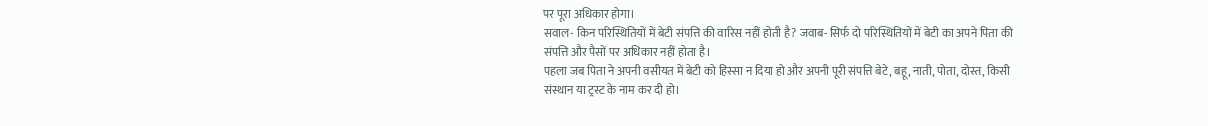पर पूरा अधिकार होगा।
सवाल- किन परिस्थितियों में बेटी संपत्ति की वारिस नहीं होती है? जवाब- सिर्फ दो परिस्थितियों में बेटी का अपने पिता की संपत्ति और पैसों पर अधिकार नहीं होता है।
पहला जब पिता ने अपनी वसीयत में बेटी को हिस्सा न दिया हो और अपनी पूरी संपत्ति बेटे, बहू, नाती, पोता, दोस्त, किसी संस्थान या ट्रस्ट के नाम कर दी हो।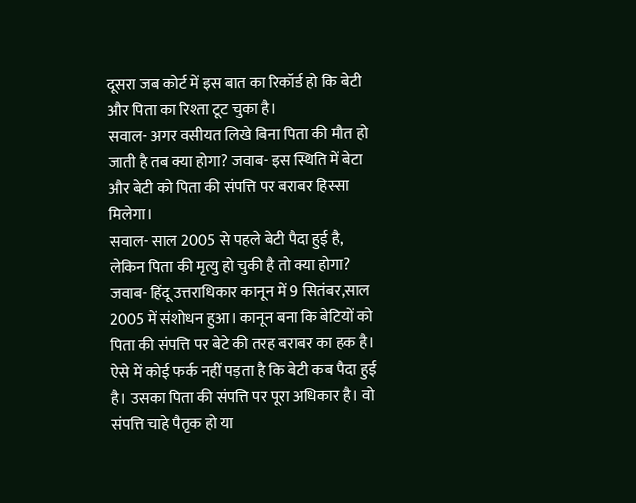दूसरा जब कोर्ट में इस बात का रिकॉर्ड हो कि बेटी और पिता का रिश्ता टूट चुका है।
सवाल- अगर वसीयत लिखे बिना पिता की मौत हो जाती है तब क्या होगा? जवाब- इस स्थिति में बेटा और बेटी को पिता की संपत्ति पर बराबर हिस्सा मिलेगा।
सवाल- साल 2005 से पहले बेटी पैदा हुई है, लेकिन पिता की मृत्यु हो चुकी है तो क्या होगा? जवाब- हिंदू उत्तराधिकार कानून में 9 सितंबर,साल 2005 में संशोधन हुआ। कानून बना कि बेटियों को पिता की संपत्ति पर बेटे की तरह बराबर का हक है। ऐसे में कोई फर्क नहीं पड़ता है कि बेटी कब पैदा हुई है। उसका पिता की संपत्ति पर पूरा अधिकार है। वो संपत्ति चाहे पैतृक हो या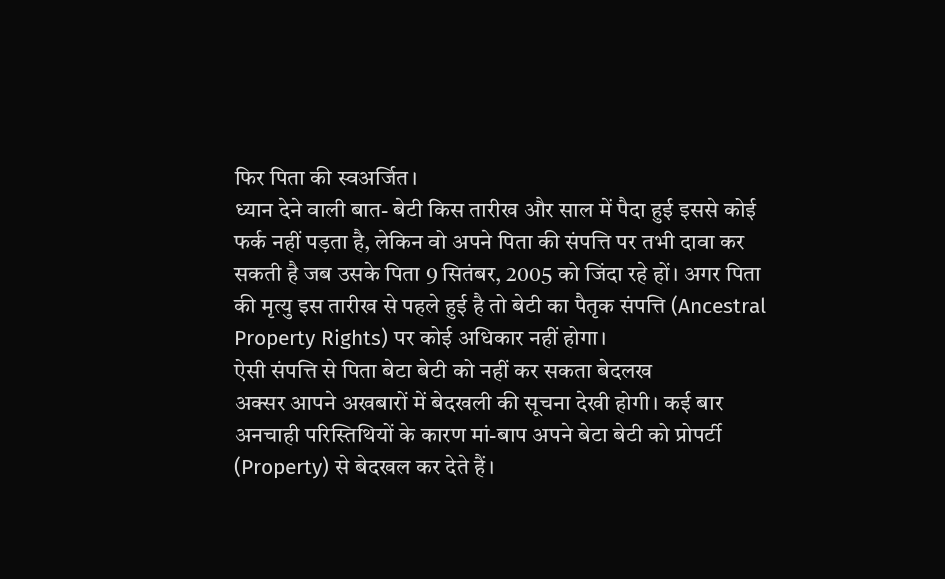फिर पिता की स्वअर्जित।
ध्यान देने वाली बात- बेटी किस तारीख और साल में पैदा हुई इससे कोई फर्क नहीं पड़ता है, लेकिन वो अपने पिता की संपत्ति पर तभी दावा कर सकती है जब उसके पिता 9 सितंबर, 2005 को जिंदा रहे हों। अगर पिता की मृत्यु इस तारीख से पहले हुई है तो बेटी का पैतृक संपत्ति (Ancestral Property Rights) पर कोई अधिकार नहीं होगा।
ऐसी संपत्ति से पिता बेटा बेटी को नहीं कर सकता बेदलख
अक्सर आपने अखबारों में बेदखली की सूचना देखी होगी। कई बार अनचाही परिस्तिथियों के कारण मां-बाप अपने बेटा बेटी को प्रोपर्टी (Property) से बेदखल कर देते हैं।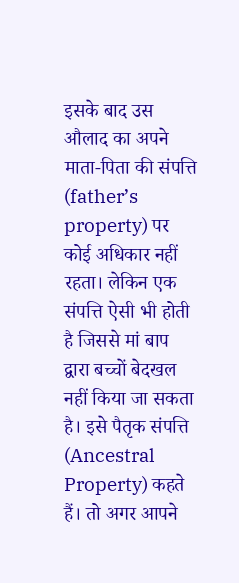इसके बाद उस औलाद का अपने माता-पिता की संपत्ति (father’s property) पर कोई अधिकार नहीं रहता। लेकिन एक संपत्ति ऐसी भी होती है जिससे मां बाप द्वारा बच्चों बेदखल नहीं किया जा सकता है। इसे पैतृक संपत्ति (Ancestral Property) कहते हैं। तो अगर आपने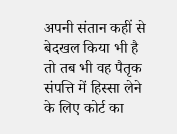अपनी संतान कहीं से बेदखल किया भी है तो तब भी वह पैतृक संपत्ति में हिस्सा लेने के लिए कोर्ट का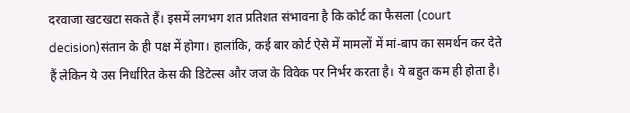दरवाजा खटखटा सकते हैं। इसमें लगभग शत प्रतिशत संभावना है कि कोर्ट का फैसला (court decision)संतान के ही पक्ष में होगा। हालांकि, कई बार कोर्ट ऐसे में मामलों में मां-बाप का समर्थन कर देते हैं लेकिन ये उस निर्धारित केस की डिटेल्स और जज के विवेक पर निर्भर करता है। ये बहुत कम ही होता है।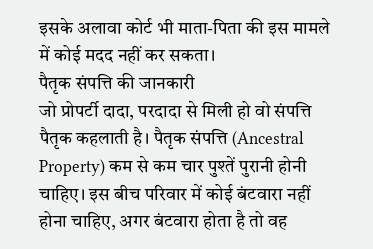इसके अलावा कोर्ट भी माता-पिता की इस मामले में कोई मदद नहीं कर सकता।
पैतृक संपत्ति की जानकारी
जो प्रोपर्टी दादा, परदादा से मिली हो वो संपत्ति पैतृक कहलाती है। पैतृक संपत्ति (Ancestral Property) कम से कम चार पुश्तें पुरानी होनी चाहिए। इस बीच परिवार में कोई बंटवारा नहीं होना चाहिए, अगर बंटवारा होता है तो वह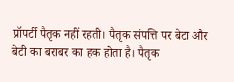प्रॉपर्टी पैतृक नहीं रहती। पैतृक संपत्ति पर बेटा और बेटी का बराबर का हक होता है। पैतृक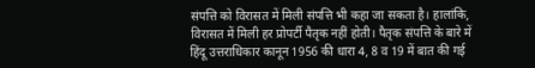संपत्ति को विरासत में मिली संपत्ति भी कहा जा सकता है। हालांकि, विरासत में मिली हर प्रोपर्टी पैतृक नहीं होती। पैतृक संपत्ति के बारे में हिंदू उत्तराधिकार कानून 1956 की धारा 4, 8 व 19 में बात की गई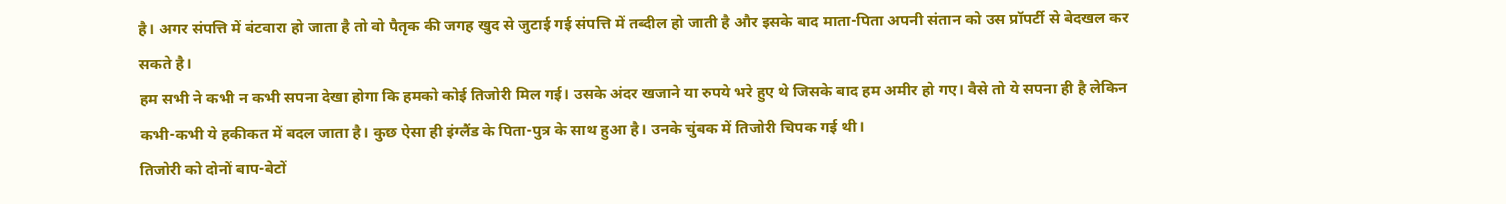है। अगर संपत्ति में बंटवारा हो जाता है तो वो पैतृक की जगह खुद से जुटाई गई संपत्ति में तब्दील हो जाती है और इसके बाद माता-पिता अपनी संतान को उस प्रॉपर्टी से बेदखल कर सकते है।
हम सभी ने कभी न कभी सपना देखा होगा कि हमको कोई तिजोरी मिल गई। उसके अंदर खजाने या रुपये भरे हुए थे जिसके बाद हम अमीर हो गए। वैसे तो ये सपना ही है लेकिन कभी-कभी ये हकीकत में बदल जाता है। कुछ ऐसा ही इंग्लैंड के पिता-पुत्र के साथ हुआ है। उनके चुंबक में तिजोरी चिपक गई थी।
तिजोरी को दोनों बाप-बेटों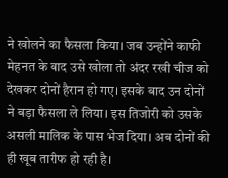ने खोलने का फैसला किया। जब उन्होंने काफी मेहनत के बाद उसे खोला तो अंदर रखी चीज को देखकर दोनों हैरान हो गए। इसके बाद उन दोनों ने बड़ा फैसला ले लिया। इस तिजोरी को उसके असली मालिक के पास भेज दिया। अब दोनों की ही खूब तारीफ हो रही है।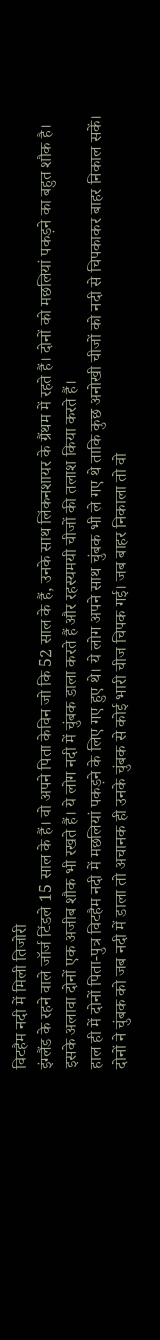विटहैम नदी में मिली तिजोरी
इंग्लैंड के रहने वाले जॉर्ज टिंडले 15 साल के हैं। वो अपने पिता केविन जो कि 52 साल के हैं, उनके साथ लिंकनशायर के ग्रैंथम में रहते हैं। दोनों को मछलियां पकड़ने का बहुत शौक है। इसके अलावा दोनों एक अजीब शौक भी रखते हैं। ये लोग नदी में चुंबक डाला करते हैं और रहस्यमयी चीजों की तलाश किया करते हैं।
हाल ही में दोनों पिता-पुत्र विटहैम नदी में मछलियां पकड़ने के लिए गए हुए थे। ये लोग अपने साथ चुंबक भी ले गए थे ताकि कुछ अनोखी चीजों को नदी से चिपकाकर बाहर निकाल सकें। दोनों ने चुंबक को जब नदी में डाला तो अचानक ही उनके चुंबक से कोई भारी चीज चिपक गई। जब बाहर निकाला तो वो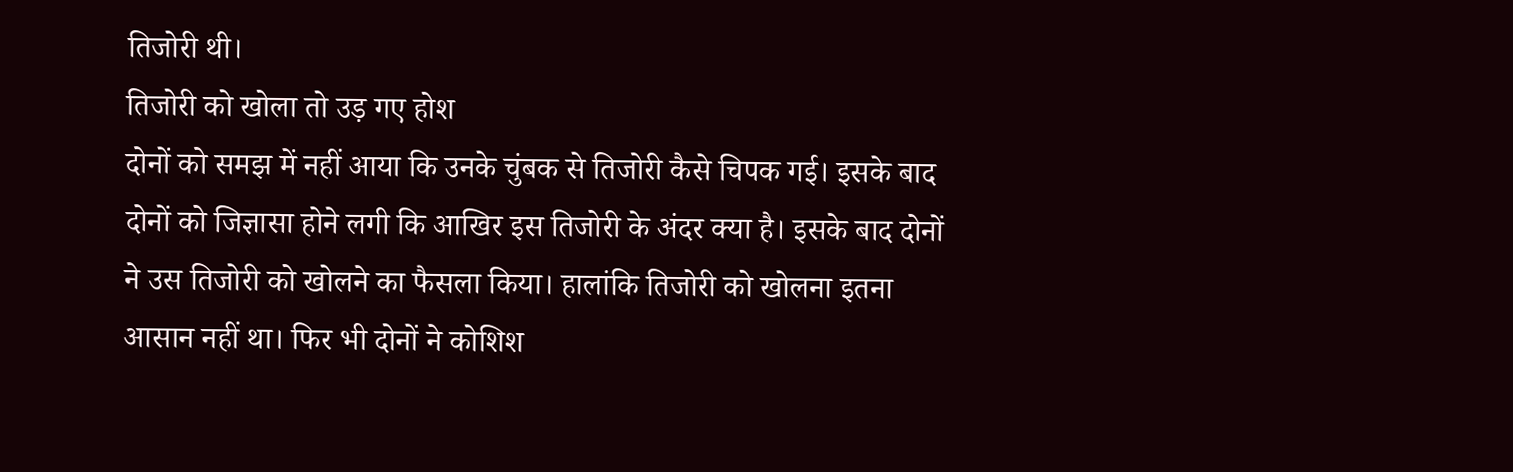तिजोरी थी।
तिजोरी को खोला तो उड़ गए होश
दोनों को समझ में नहीं आया कि उनके चुंबक से तिजोरी कैसे चिपक गई। इसके बाद दोनों को जिज्ञासा होने लगी कि आखिर इस तिजोरी के अंदर क्या है। इसके बाद दोनों ने उस तिजोरी को खोलने का फैसला किया। हालांकि तिजोरी को खोलना इतना आसान नहीं था। फिर भी दोनों ने कोशिश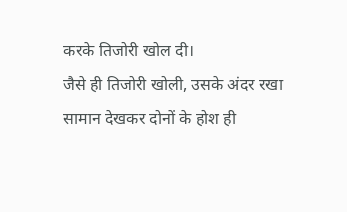करके तिजोरी खोल दी।
जैसे ही तिजोरी खोली, उसके अंदर रखा सामान देखकर दोनों के होश ही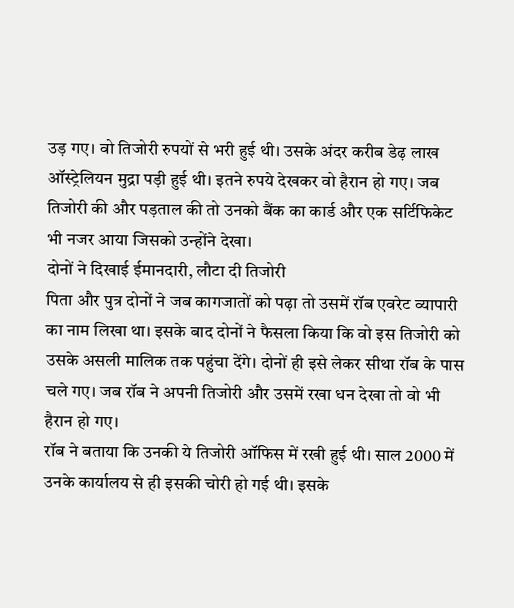उड़ गए। वो तिजोरी रुपयों से भरी हुई थी। उसके अंदर करीब डेढ़ लाख ऑस्ट्रेलियन मुद्रा पड़ी हुई थी। इतने रुपये देखकर वो हैरान हो गए। जब तिजोरी की और पड़ताल की तो उनको बैंक का कार्ड और एक सर्टिफिकेट भी नजर आया जिसको उन्होंने देखा।
दोनों ने दिखाई ईमानदारी, लौटा दी तिजोरी
पिता और पुत्र दोनों ने जब कागजातों को पढ़ा तो उसमें रॉब एवरेट व्यापारी का नाम लिखा था। इसके बाद दोनों ने फैसला किया कि वो इस तिजोरी को उसके असली मालिक तक पहुंचा देंगे। दोनों ही इसे लेकर सीथा रॉब के पास चले गए। जब रॉब ने अपनी तिजोरी और उसमें रखा धन देखा तो वो भी हैरान हो गए।
रॉब ने बताया कि उनकी ये तिजोरी ऑफिस में रखी हुई थी। साल 2000 में उनके कार्यालय से ही इसकी चोरी हो गई थी। इसके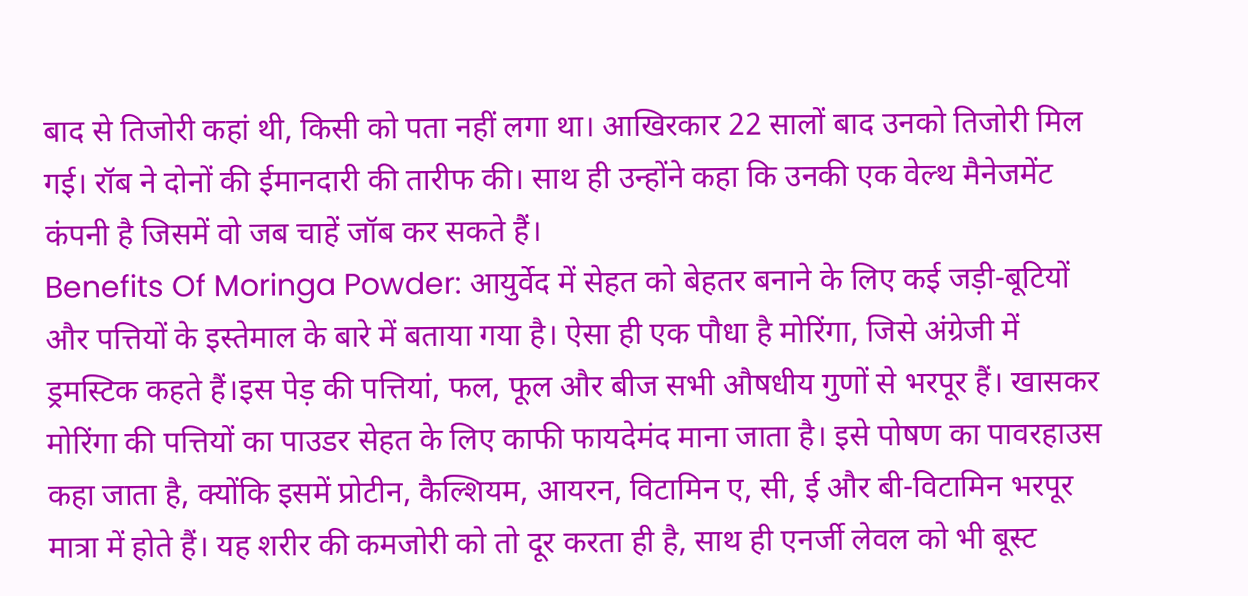बाद से तिजोरी कहां थी, किसी को पता नहीं लगा था। आखिरकार 22 सालों बाद उनको तिजोरी मिल गई। रॉब ने दोनों की ईमानदारी की तारीफ की। साथ ही उन्होंने कहा कि उनकी एक वेल्थ मैनेजमेंट कंपनी है जिसमें वो जब चाहें जॉब कर सकते हैं।
Benefits Of Moringa Powder: आयुर्वेद में सेहत को बेहतर बनाने के लिए कई जड़ी-बूटियों और पत्तियों के इस्तेमाल के बारे में बताया गया है। ऐसा ही एक पौधा है मोरिंगा, जिसे अंग्रेजी में ड्रमस्टिक कहते हैं।इस पेड़ की पत्तियां, फल, फूल और बीज सभी औषधीय गुणों से भरपूर हैं। खासकर मोरिंगा की पत्तियों का पाउडर सेहत के लिए काफी फायदेमंद माना जाता है। इसे पोषण का पावरहाउस कहा जाता है, क्योंकि इसमें प्रोटीन, कैल्शियम, आयरन, विटामिन ए, सी, ई और बी-विटामिन भरपूर मात्रा में होते हैं। यह शरीर की कमजोरी को तो दूर करता ही है, साथ ही एनर्जी लेवल को भी बूस्ट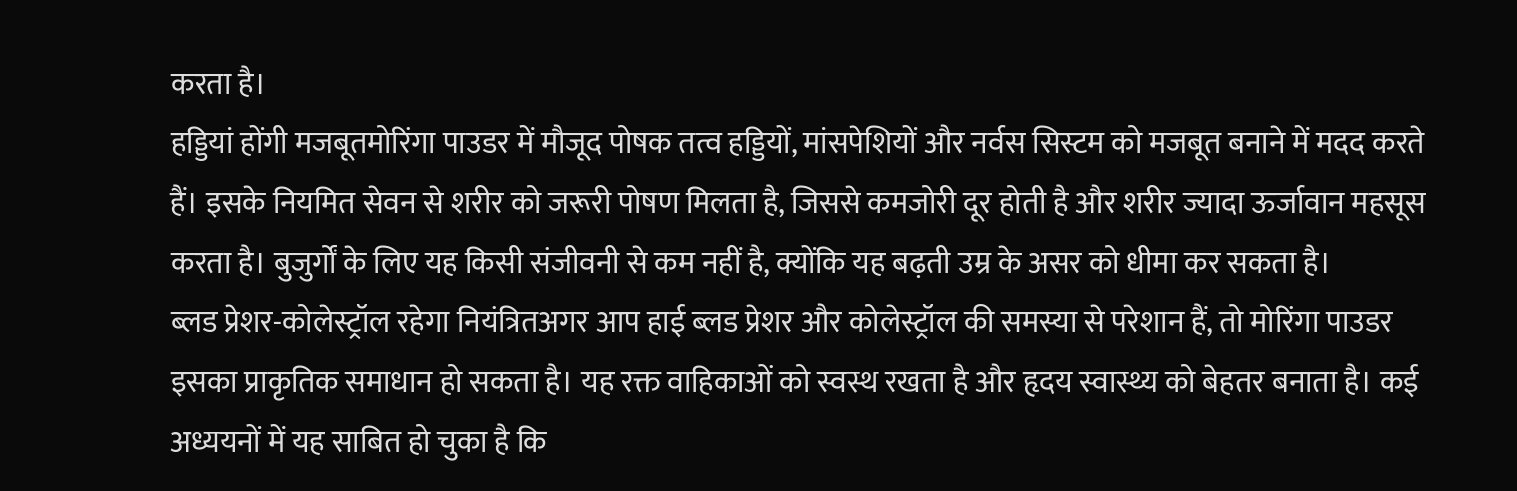करता है।
हड्डियां होंगी मजबूतमोरिंगा पाउडर में मौजूद पोषक तत्व हड्डियों, मांसपेशियों और नर्वस सिस्टम को मजबूत बनाने में मदद करते हैं। इसके नियमित सेवन से शरीर को जरूरी पोषण मिलता है, जिससे कमजोरी दूर होती है और शरीर ज्यादा ऊर्जावान महसूस करता है। बुजुर्गों के लिए यह किसी संजीवनी से कम नहीं है, क्योंकि यह बढ़ती उम्र के असर को धीमा कर सकता है।
ब्लड प्रेशर-कोलेस्ट्रॉल रहेगा नियंत्रितअगर आप हाई ब्लड प्रेशर और कोलेस्ट्रॉल की समस्या से परेशान हैं, तो मोरिंगा पाउडर इसका प्राकृतिक समाधान हो सकता है। यह रक्त वाहिकाओं को स्वस्थ रखता है और हृदय स्वास्थ्य को बेहतर बनाता है। कई अध्ययनों में यह साबित हो चुका है कि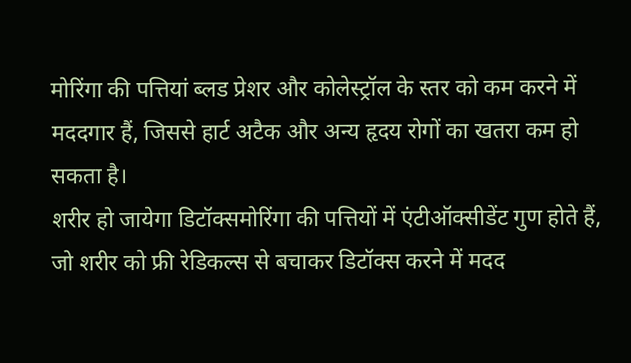मोरिंगा की पत्तियां ब्लड प्रेशर और कोलेस्ट्रॉल के स्तर को कम करने में मददगार हैं, जिससे हार्ट अटैक और अन्य हृदय रोगों का खतरा कम हो सकता है।
शरीर हो जायेगा डिटॉक्समोरिंगा की पत्तियों में एंटीऑक्सीडेंट गुण होते हैं, जो शरीर को फ्री रेडिकल्स से बचाकर डिटॉक्स करने में मदद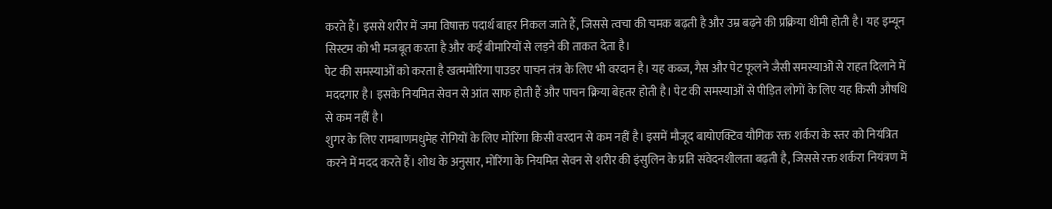करते हैं। इससे शरीर में जमा विषाक्त पदार्थ बाहर निकल जाते हैं, जिससे त्वचा की चमक बढ़ती है और उम्र बढ़ने की प्रक्रिया धीमी होती है। यह इम्यून सिस्टम को भी मजबूत करता है और कई बीमारियों से लड़ने की ताकत देता है।
पेट की समस्याओं को करता है खत्ममोरिंगा पाउडर पाचन तंत्र के लिए भी वरदान है। यह कब्ज, गैस और पेट फूलने जैसी समस्याओं से राहत दिलाने में मददगार है। इसके नियमित सेवन से आंत साफ होती हैं और पाचन क्रिया बेहतर होती है। पेट की समस्याओं से पीड़ित लोगों के लिए यह किसी औषधि से कम नहीं है।
शुगर के लिए रामबाणमधुमेह रोगियों के लिए मोरिंगा किसी वरदान से कम नहीं है। इसमें मौजूद बायोएक्टिव यौगिक रक्त शर्करा के स्तर को नियंत्रित करने में मदद करते हैं। शोध के अनुसार, मोरिंगा के नियमित सेवन से शरीर की इंसुलिन के प्रति संवेदनशीलता बढ़ती है, जिससे रक्त शर्करा नियंत्रण में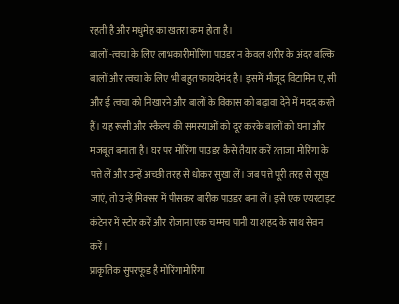रहती है और मधुमेह का खतरा कम होता है।
बालों -त्वचा के लिए लाभकारीमोरिंगा पाउडर न केवल शरीर के अंदर बल्कि बालों और त्वचा के लिए भी बहुत फायदेमंद है। इसमें मौजूद विटामिन ए, सी और ई त्वचा को निखारने और बालों के विकास को बढ़ावा देने में मदद करते हैं। यह रूसी और स्कैल्प की समस्याओं को दूर करके बालों को घना और मजबूत बनाता है। घर पर मोरिंगा पाउडर कैसे तैयार करें?ताजा मोरिंगा के पत्ते लें और उन्हें अच्छी तरह से धोकर सुखा लें। जब पत्ते पूरी तरह से सूख जाएं, तो उन्हें मिक्सर में पीसकर बारीक पाउडर बना लें। इसे एक एयरटाइट कंटेनर में स्टोर करें और रोजाना एक चम्मच पानी या शहद के साथ सेवन करें।
प्राकृतिक सुपरफूड है मोरिंगामोरिंगा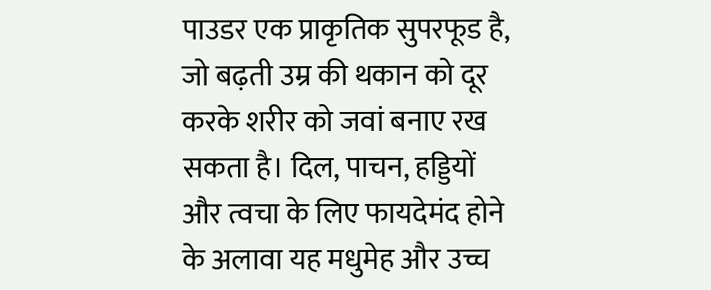पाउडर एक प्राकृतिक सुपरफूड है, जो बढ़ती उम्र की थकान को दूर करके शरीर को जवां बनाए रख सकता है। दिल, पाचन, हड्डियों और त्वचा के लिए फायदेमंद होने के अलावा यह मधुमेह और उच्च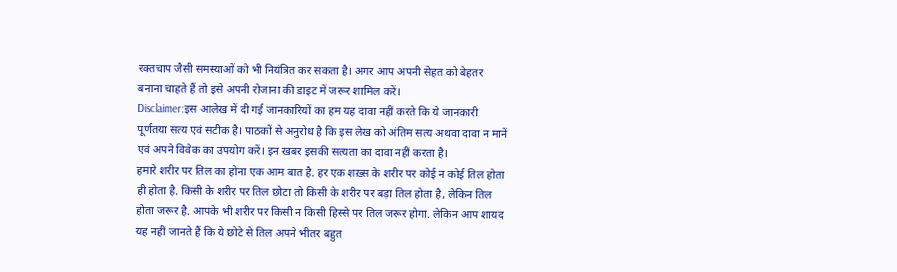रक्तचाप जैसी समस्याओं को भी नियंत्रित कर सकता है। अगर आप अपनी सेहत को बेहतर बनाना चाहते हैं तो इसे अपनी रोजाना की डाइट में जरूर शामिल करें।
Disclaimer:इस आलेख में दी गई जानकारियों का हम यह दावा नहीं करते कि ये जानकारी पूर्णतया सत्य एवं सटीक है। पाठकों से अनुरोध है कि इस लेख को अंतिम सत्य अथवा दावा न मानें एवं अपने विवेक का उपयोग करें। इन खबर इसकी सत्यता का दावा नहीं करता है।
हमारे शरीर पर तिल का होना एक आम बात है. हर एक शख़्स के शरीर पर कोई न कोई तिल होता ही होता है. किसी के शरीर पर तिल छोटा तो किसी के शरीर पर बड़ा तिल होता है, लेकिन तिल होता जरूर है. आपके भी शरीर पर किसी न किसी हिस्से पर तिल जरूर होगा. लेकिन आप शायद यह नहीं जानते हैं कि ये छोटे से तिल अपने भीतर बहुत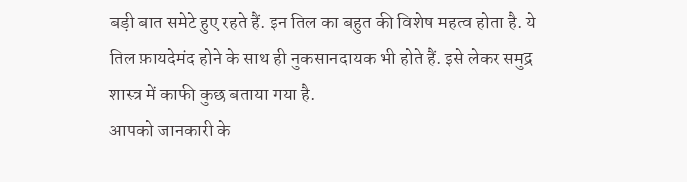बड़ी बात समेटे हुए रहते हैं. इन तिल का बहुत की विशेष महत्व होता है. ये तिल फ़ायदेमंद होने के साथ ही नुकसानदायक भी होते हैं. इसे लेकर समुद्र शास्त्र में काफी कुछ बताया गया है.
आपको जानकारी के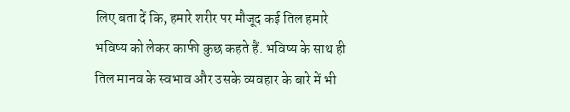लिए बता दें कि, हमारे शरीर पर मौजूद कई तिल हमारे भविष्य को लेकर काफी कुछ कहते हैं. भविष्य के साथ ही तिल मानव के स्वभाव और उसके व्यवहार के बारे में भी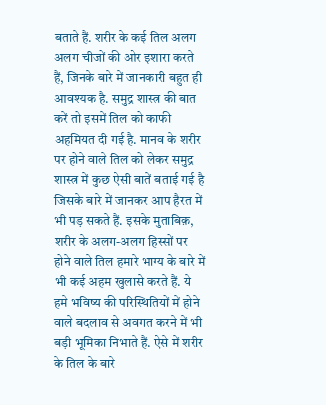बताते हैं. शरीर के कई तिल अलग अलग चीजों की ओर इशारा करते हैं, जिनके बारे में जानकारी बहुत ही आवश्यक है. समुद्र शास्त्र की बात करें तो इसमें तिल को काफी अहमियत दी गई है. मानव के शरीर पर होने वाले तिल को लेकर समुद्र शास्त्र में कुछ ऐसी बातें बताई गई है जिसके बारे में जानकर आप हैरत में भी पड़ सकते हैं. इसके मुताबिक़, शरीर के अलग-अलग हिस्सों पर होने वाले तिल हमारे भाग्य के बारे में भी कई अहम खुलासे करते हैं. ये हमे भविष्य की परिस्थितियों में होने वाले बदलाव से अवगत करने में भी बड़ी भूमिका निभाते हैं. ऐसे में शरीर के तिल के बारे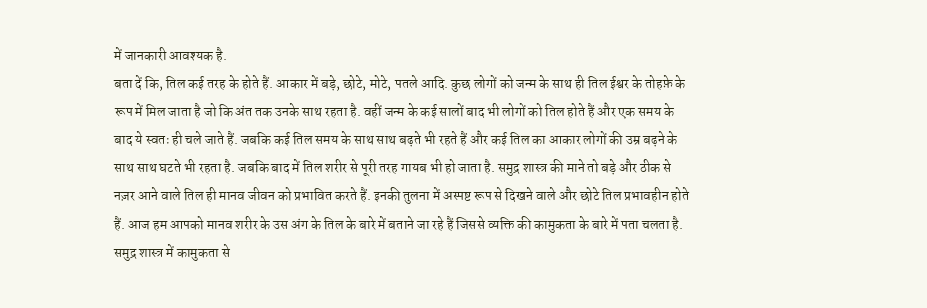में जानकारी आवश्यक है.
बता दें कि, तिल कई तरह के होते हैं. आकार में बड़े, छोटे, मोटे, पतले आदि. कुछ लोगों को जन्म के साथ ही तिल ईश्वर के तोहफ़े के रूप में मिल जाता है जो कि अंत तक उनके साथ रहता है. वहीं जन्म के कई सालों बाद भी लोगों को तिल होते हैं और एक समय के बाद ये स्वतः ही चले जाते हैं. जबकि कई तिल समय के साथ साथ बढ़ते भी रहते हैं और कई तिल का आकार लोगों की उम्र बढ़ने के साथ साथ घटते भी रहता है. जबकि बाद में तिल शरीर से पूरी तरह गायब भी हो जाता है. समुद्र शास्त्र की माने तो बड़े और ठीक से नज़र आने वाले तिल ही मानव जीवन को प्रभावित करते हैं. इनकी तुलना में अस्पष्ट रूप से दिखने वाले और छोटे तिल प्रभावहीन होते हैं. आज हम आपको मानव शरीर के उस अंग के तिल के बारे में बताने जा रहे हैं जिससे व्यक्ति की कामुकता के बारे में पता चलता है.
समुद्र शास्त्र में कामुकता से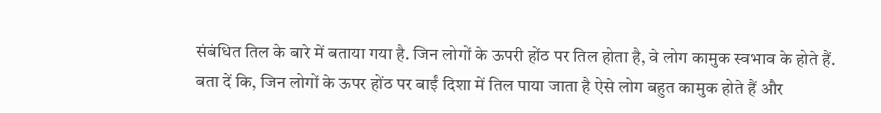संबंधित तिल के बारे में बताया गया है. जिन लोगों के ऊपरी होंठ पर तिल होता है, वे लोग कामुक स्वभाव के होते हैं. बता दें कि, जिन लोगों के ऊपर होंठ पर बाईं दिशा में तिल पाया जाता है ऐसे लोग बहुत कामुक होते हैं और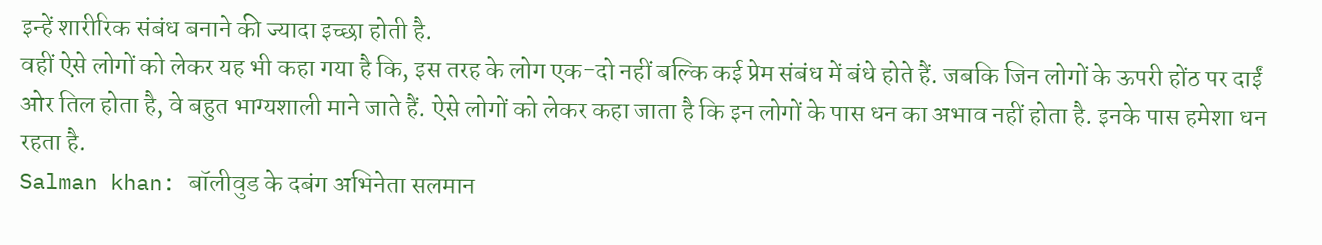इन्हें शारीरिक संबंध बनाने की ज्यादा इच्छा होती है.
वहीं ऐसे लोगों को लेकर यह भी कहा गया है कि, इस तरह के लोग एक-दो नहीं बल्कि कई प्रेम संबंध में बंधे होते हैं. जबकि जिन लोगों के ऊपरी होंठ पर दाईं ओर तिल होता है, वे बहुत भाग्यशाली माने जाते हैं. ऐसे लोगों को लेकर कहा जाता है कि इन लोगों के पास धन का अभाव नहीं होता है. इनके पास हमेशा धन रहता है.
Salman khan: बॉलीवुड के दबंग अभिनेता सलमान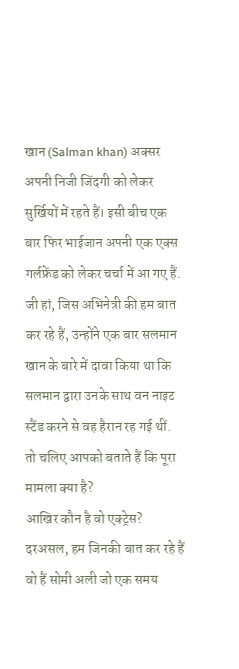खान (Salman khan) अक्सर अपनी निजी जिंदगी को लेकर सुर्खियों में रहते हैं। इसी बीच एक बार फिर भाईजान अपनी एक एक्स गर्लफ्रेंड को लेकर चर्चा में आ गए हैं. जी हां, जिस अभिनेत्री की हम बात कर रहे हैं, उन्होंने एक बार सलमान खान के बारे में दावा किया था कि सलमान द्वारा उनके साथ वन नाइट स्टैंड करने से वह हैरान रह गई थीं. तो चलिए आपको बताते हैं कि पूरा मामला क्या है?
आखिर कौन है वो एक्ट्रेस?
दरअसल, हम जिनकी बात कर रहे हैं वो हैं सोमी अली जो एक समय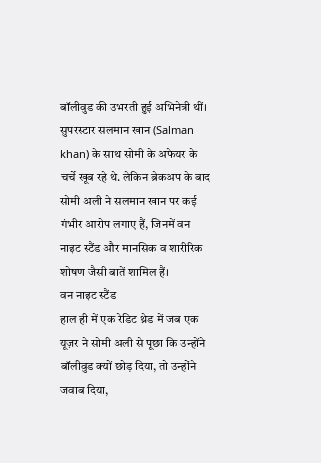बॉलीवुड की उभरती हुई अभिनेत्री थीं। सुपरस्टार सलमान खान (Salman khan) के साथ सोमी के अफेयर के चर्चे खूब रहे थे. लेकिन ब्रेकअप के बाद सोमी अली ने सलमान खान पर कई गंभीर आरोप लगाए हैं, जिनमें वन नाइट स्टैंड और मानसिक व शारीरिक शोषण जैसी बातें शामिल हैं।
वन नाइट स्टैंड
हाल ही में एक रेडिट थ्रेड में जब एक यूज़र ने सोमी अली से पूछा कि उन्होंने बॉलीवुड क्यों छोड़ दिया, तो उन्होंने जवाब दिया,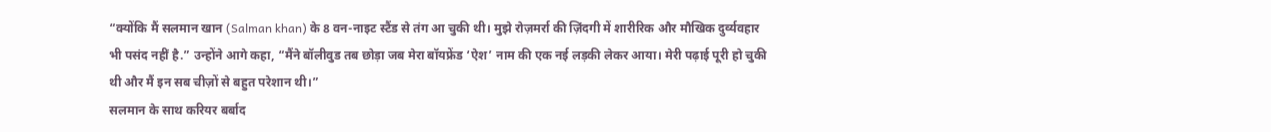“क्योंकि मैं सलमान खान (Salman khan) के 8 वन-नाइट स्टैंड से तंग आ चुकी थी। मुझे रोज़मर्रा की ज़िंदगी में शारीरिक और मौखिक दुर्व्यवहार भी पसंद नहीं है.” उन्होंने आगे कहा, “मैंने बॉलीवुड तब छोड़ा जब मेरा बॉयफ्रेंड ‘ऐश’ नाम की एक नई लड़की लेकर आया। मेरी पढ़ाई पूरी हो चुकी थी और मैं इन सब चीज़ों से बहुत परेशान थी।”
सलमान के साथ करियर बर्बाद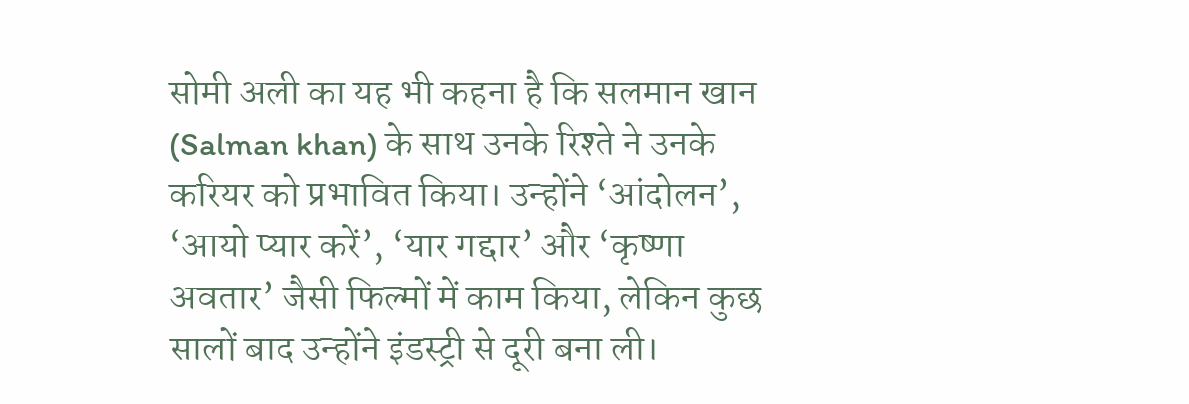सोमी अली का यह भी कहना है कि सलमान खान (Salman khan) के साथ उनके रिश्ते ने उनके करियर को प्रभावित किया। उन्होंने ‘आंदोलन’, ‘आयो प्यार करें’, ‘यार गद्दार’ और ‘कृष्णा अवतार’ जैसी फिल्मों में काम किया, लेकिन कुछ सालों बाद उन्होंने इंडस्ट्री से दूरी बना ली।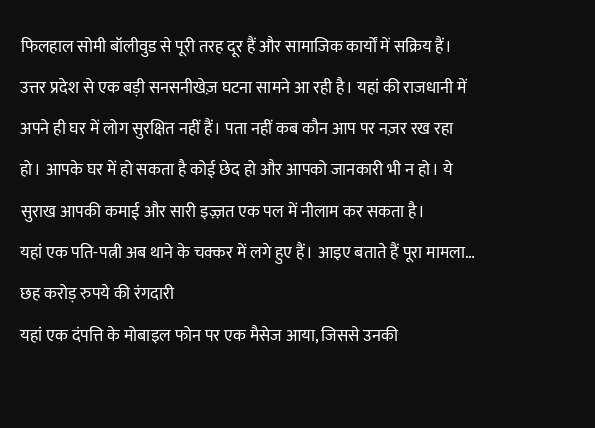फिलहाल सोमी बॉलीवुड से पूरी तरह दूर हैं और सामाजिक कार्यों में सक्रिय हैं।
उत्तर प्रदेश से एक बड़ी सनसनीखेज़ घटना सामने आ रही है। यहां की राजधानी में अपने ही घर में लोग सुरक्षित नहीं हैं। पता नहीं कब कौन आप पर नज़र रख रहा हो। आपके घर में हो सकता है कोई छेद हो और आपको जानकारी भी न हो। ये सुराख आपकी कमाई और सारी इज़्ज़त एक पल में नीलाम कर सकता है।
यहां एक पति-पत्नी अब थाने के चक्कर में लगे हुए हैं। आइए बताते हैं पूरा मामला…
छह करोड़ रुपये की रंगदारी
यहां एक दंपत्ति के मोबाइल फोन पर एक मैसेज आया, जिससे उनकी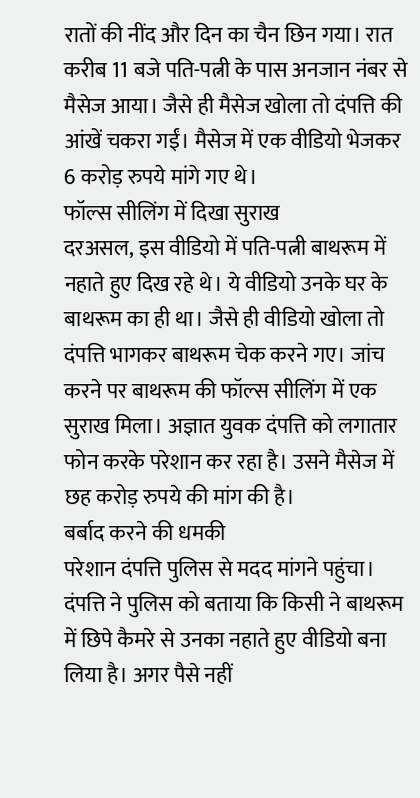रातों की नींद और दिन का चैन छिन गया। रात करीब 11 बजे पति-पत्नी के पास अनजान नंबर से मैसेज आया। जैसे ही मैसेज खोला तो दंपत्ति की आंखें चकरा गईं। मैसेज में एक वीडियो भेजकर 6 करोड़ रुपये मांगे गए थे।
फॉल्स सीलिंग में दिखा सुराख
दरअसल, इस वीडियो में पति-पत्नी बाथरूम में नहाते हुए दिख रहे थे। ये वीडियो उनके घर के बाथरूम का ही था। जैसे ही वीडियो खोला तो दंपत्ति भागकर बाथरूम चेक करने गए। जांच करने पर बाथरूम की फॉल्स सीलिंग में एक सुराख मिला। अज्ञात युवक दंपत्ति को लगातार फोन करके परेशान कर रहा है। उसने मैसेज में छह करोड़ रुपये की मांग की है।
बर्बाद करने की धमकी
परेशान दंपत्ति पुलिस से मदद मांगने पहुंचा। दंपत्ति ने पुलिस को बताया कि किसी ने बाथरूम में छिपे कैमरे से उनका नहाते हुए वीडियो बना लिया है। अगर पैसे नहीं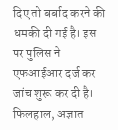दिए तो बर्बाद करने की धमकी दी गई है। इस पर पुलिस ने एफआईआर दर्ज कर जांच शुरू कर दी है। फिलहाल, अज्ञात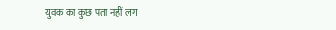युवक का कुछ पता नहीं लग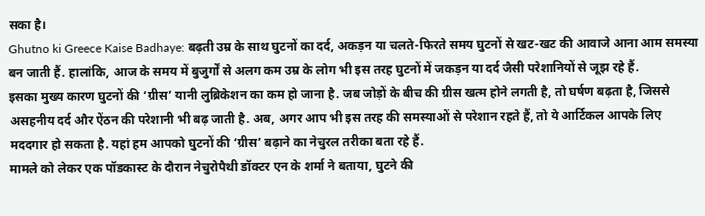सका है।
Ghutno ki Greece Kaise Badhaye: बढ़ती उम्र के साथ घुटनों का दर्द, अकड़न या चलते-फिरते समय घुटनों से खट-खट की आवाजे आना आम समस्या बन जाती हैं. हालांकि, आज के समय में बुजुर्गों से अलग कम उम्र के लोग भी इस तरह घुटनों में जकड़न या दर्द जैसी परेशानियों से जूझ रहे हैं.
इसका मुख्य कारण घुटनों की ‘ग्रीस’ यानी लुब्रिकेशन का कम हो जाना है. जब जोड़ों के बीच की ग्रीस खत्म होने लगती है, तो घर्षण बढ़ता है, जिससे असहनीय दर्द और ऐंठन की परेशानी भी बढ़ जाती है. अब, अगर आप भी इस तरह की समस्याओं से परेशान रहते हैं, तो ये आर्टिकल आपके लिए मददगार हो सकता है. यहां हम आपको घुटनों की ‘ग्रीस’ बढ़ाने का नेचुरल तरीका बता रहे हैं.
मामले को लेकर एक पॉडकास्ट के दौरान नेचुरोपैथी डॉक्टर एन के शर्मा ने बताया, घुटने की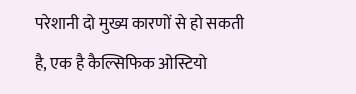परेशानी दो मुख्य कारणों से हो सकती है, एक है कैल्सिफिक ओस्टियो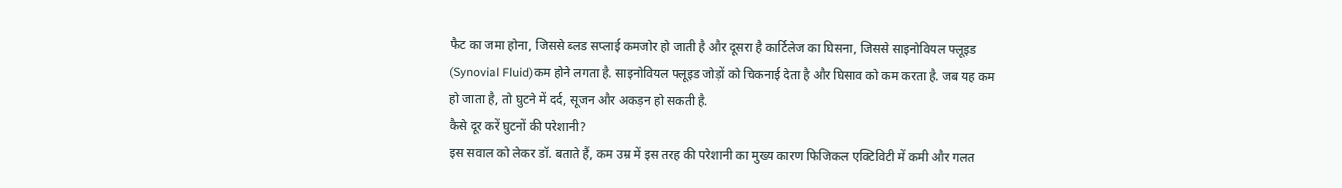फैट का जमा होना, जिससे ब्लड सप्लाई कमजोर हो जाती है और दूसरा है कार्टिलेज का घिसना, जिससे साइनोवियल फ्लूइड (Synovial Fluid)कम होने लगता है. साइनोवियल फ्लूइड जोड़ों को चिकनाई देता है और घिसाव को कम करता है. जब यह कम हो जाता है, तो घुटने में दर्द, सूजन और अकड़न हो सकती है.
कैसे दूर करें घुटनों की परेशानी?
इस सवाल को लेकर डॉ. बताते हैं, कम उम्र में इस तरह की परेशानी का मुख्य कारण फिजिकल एक्टिविटी में कमी और गलत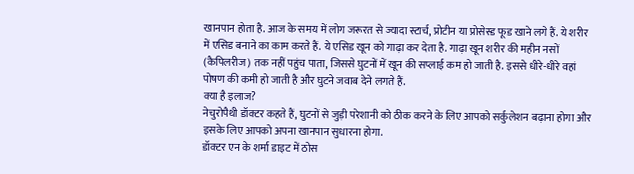खानपान होता है. आज के समय में लोग जरूरत से ज्यादा स्टार्च, प्रोटीन या प्रोसेस्ड फूड खाने लगे हैं. ये शरीर में एसिड बनाने का काम करते हैं. ये एसिड खून को गाढ़ा कर देता है. गाढ़ा खून शरीर की महीन नसों (कैपिलरीज) तक नहीं पहुंच पाता, जिससे घुटनों में खून की सप्लाई कम हो जाती है. इससे धीरे-धीरे वहां पोषण की कमी हो जाती है और घुटने जवाब देने लगते हैं.
क्या है इलाज?
नेचुरोपैथी डॉक्टर कहते हैं, घुटनों से जुड़ी परेशानी को ठीक करने के लिए आपको सर्कुलेशन बढ़ाना होगा और इसके लिए आपको अपना खानपान सुधारना होगा.
डॉक्टर एन के शर्मा डाइट में ठोस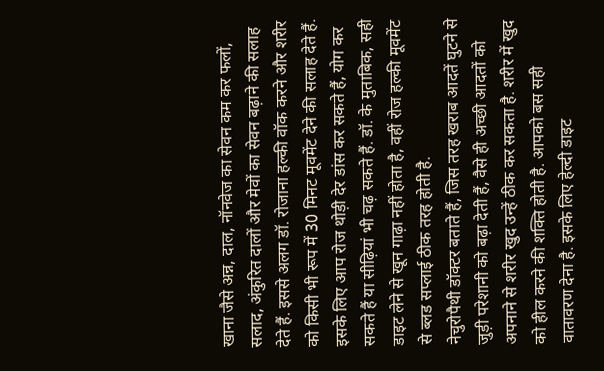खाना जैसे अन्न, दाल, नॉनवेज का सेवन कम कर फलों, सलाद, अंकुरित दालों और मेवों का सेवन बढ़ाने की सलाह देते हैं. इससे अलग डॉ. रोजाना हल्की वॉक करने और शरीर को किसी भी रूप में 30 मिनट मूवमेंट देने की सलाह देते हैं. इसके लिए आप रोज थोड़ी देर डांस कर सकते हैं, योग कर सकते हैं या सीढ़ियां भी चढ़ सकते हैं. डॉ. के मुताबिक, सही डाइट लेने से खून गाढ़ा नहीं होता है, वहीं रोज हल्की मूवमेंट से ब्लड सप्लाई ठीक तरह होती है.
नेचुरोपैथी डॉक्टर बताते हैं, जिस तरह खराब आदतें घुटने से जुड़ी परेशानी को बढ़ा देती हैं, वैसे ही अच्छी आदतों को अपनाने से शरीर खुद उन्हें ठीक कर सकता है. शरीर में खुद को हील करने की शक्ति होती है. आपको बस सही वातावरण देना है. इसके लिए हेल्दी डाइट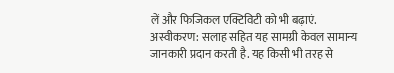लें और फिजिकल एक्टिविटी को भी बढ़ाएं.
अस्वीकरण: सलाह सहित यह सामग्री केवल सामान्य जानकारी प्रदान करती है. यह किसी भी तरह से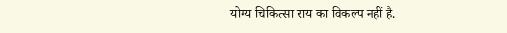योग्य चिकित्सा राय का विकल्प नहीं है.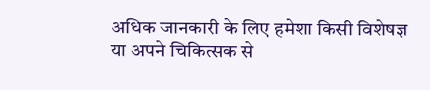अधिक जानकारी के लिए हमेशा किसी विशेषज्ञ या अपने चिकित्सक से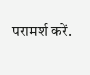परामर्श करें.